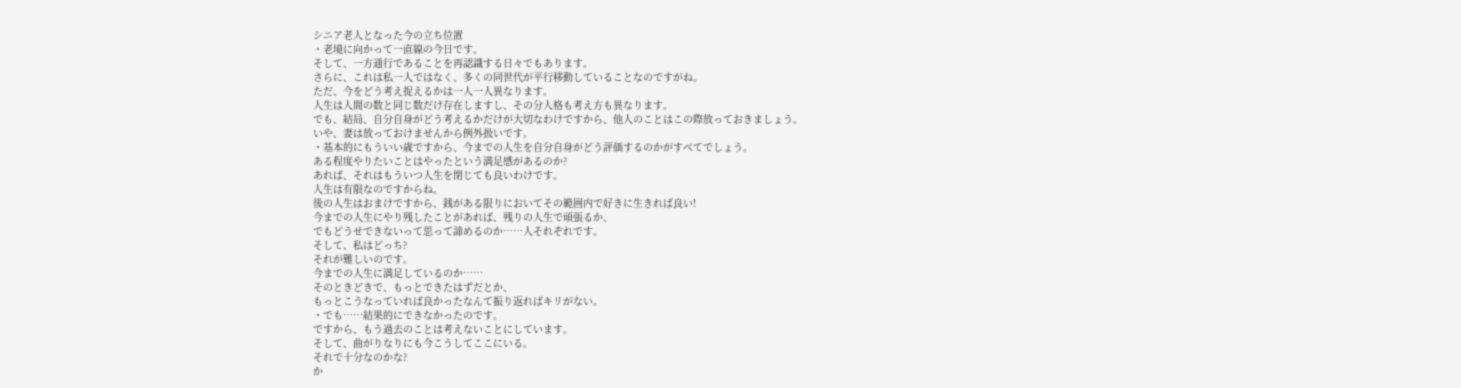シニア老人となった今の立ち位置
・老境に向かって一直線の今日です。
そして、一方通行であることを再認識する日々でもあります。
さらに、これは私一人ではなく、多くの同世代が平行移動していることなのですがね。
ただ、今をどう考え捉えるかは一人一人異なります。
人生は人間の数と同じ数だけ存在しますし、その分人格も考え方も異なります。
でも、結局、自分自身がどう考えるかだけが大切なわけですから、他人のことはこの際放っておきましょう。
いや、妻は放っておけませんから例外扱いです。
・基本的にもういい歳ですから、今までの人生を自分自身がどう評価するのかがすべてでしょう。
ある程度やりたいことはやったという満足感があるのか?
あれば、それはもういつ人生を閉じても良いわけです。
人生は有限なのですからね。
後の人生はおまけですから、銭がある限りにおいてその範囲内で好きに生きれば良い!
今までの人生にやり残したことがあれば、残りの人生で頑張るか、
でもどうせできないって思って諦めるのか……人それぞれです。
そして、私はどっち?
それが難しいのです。
今までの人生に満足しているのか……
そのときどきで、もっとできたはずだとか、
もっとこうなっていれば良かったなんて振り返ればキリがない。
・でも……結果的にできなかったのです。
ですから、もう過去のことは考えないことにしています。
そして、曲がりなりにも今こうしてここにいる。
それで十分なのかな?
か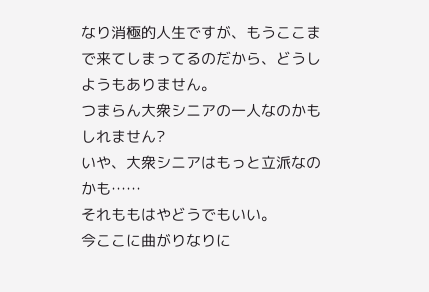なり消極的人生ですが、もうここまで来てしまってるのだから、どうしようもありません。
つまらん大衆シニアの一人なのかもしれません?
いや、大衆シニアはもっと立派なのかも……
それももはやどうでもいい。
今ここに曲がりなりに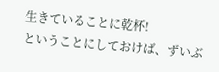生きていることに乾杯!
ということにしておけば、ずいぶ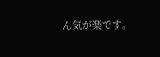ん気が楽です。